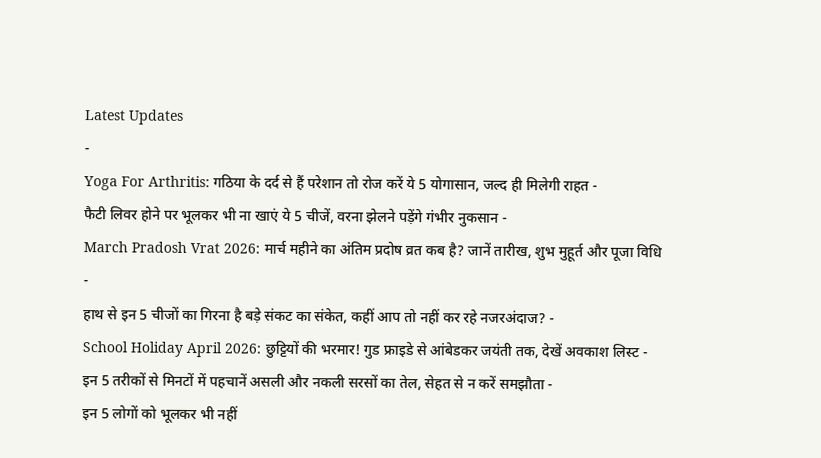Latest Updates
-
Yoga For Arthritis: गठिया के दर्द से हैं परेशान तो रोज करें ये 5 योगासान, जल्द ही मिलेगी राहत -
फैटी लिवर होने पर भूलकर भी ना खाएं ये 5 चीजें, वरना झेलने पड़ेंगे गंभीर नुकसान -
March Pradosh Vrat 2026: मार्च महीने का अंतिम प्रदोष व्रत कब है? जानें तारीख, शुभ मुहूर्त और पूजा विधि -
हाथ से इन 5 चीजों का गिरना है बड़े संकट का संकेत, कहीं आप तो नहीं कर रहे नजरअंदाज? -
School Holiday April 2026: छुट्टियों की भरमार! गुड फ्राइडे से आंबेडकर जयंती तक, देखें अवकाश लिस्ट -
इन 5 तरीकों से मिनटों में पहचानें असली और नकली सरसों का तेल, सेहत से न करें समझौता -
इन 5 लोगों को भूलकर भी नहीं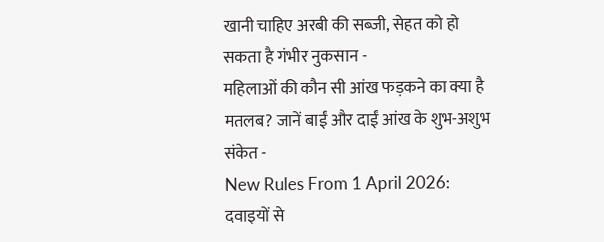खानी चाहिए अरबी की सब्जी, सेहत को हो सकता है गंभीर नुकसान -
महिलाओं की कौन सी आंख फड़कने का क्या है मतलब? जानें बाईं और दाईं आंख के शुभ-अशुभ संकेत -
New Rules From 1 April 2026: दवाइयों से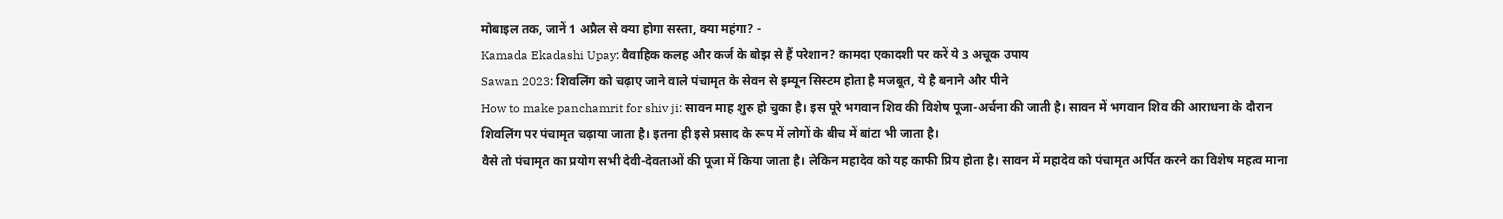मोबाइल तक, जानें 1 अप्रैल से क्या होगा सस्ता, क्या महंगा? -
Kamada Ekadashi Upay: वैवाहिक कलह और कर्ज के बोझ से हैं परेशान? कामदा एकादशी पर करें ये 3 अचूक उपाय
Sawan 2023: शिवलिंग को चढ़ाए जाने वाले पंचामृत के सेवन से इम्यून सिस्टम होता है मजबूत, ये है बनाने और पीने
How to make panchamrit for shiv ji: सावन माह शुरु हो चुका है। इस पूरे भगवान शिव की विशेष पूजा-अर्चना की जाती है। सावन में भगवान शिव की आराधना के दौरान शिवलिंग पर पंचामृत चढ़ाया जाता है। इतना ही इसे प्रसाद के रूप में लोगों के बीच में बांटा भी जाता है।
वैसे तो पंचामृत का प्रयोग सभी देवी-देवताओं की पूजा में किया जाता है। लेकिन महादेव को यह काफी प्रिय होता है। सावन में महादेव को पंचामृत अर्पित करने का विशेष महत्व माना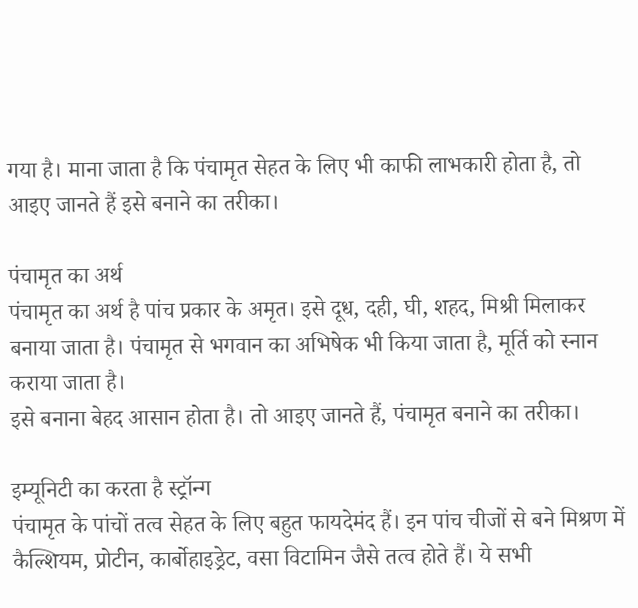गया है। माना जाता है कि पंचामृत सेहत के लिए भी काफी लाभकारी होता है, तो आइए जानते हैं इसे बनाने का तरीका।

पंचामृत का अर्थ
पंचामृत का अर्थ है पांच प्रकार के अमृत। इसे दूध, दही, घी, शहद, मिश्री मिलाकर बनाया जाता है। पंचामृत से भगवान का अभिषेक भी किया जाता है, मूर्ति को स्नान कराया जाता है।
इसे बनाना बेहद आसान होता है। तो आइए जानते हैं, पंचामृत बनाने का तरीका।

इम्यूनिटी का करता है स्ट्रॉन्ग
पंचामृत के पांचों तत्व सेहत के लिए बहुत फायदेमंद हैं। इन पांच चीजों से बने मिश्रण में कैल्शियम, प्रोटीन, कार्बोहाइड्रेट, वसा विटामिन जैसे तत्व होते हैं। ये सभी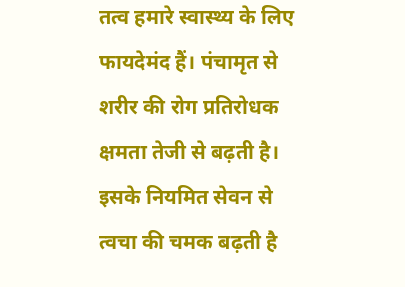तत्व हमारे स्वास्थ्य के लिए फायदेमंद हैं। पंचामृत से शरीर की रोग प्रतिरोधक क्षमता तेजी से बढ़ती है। इसके नियमित सेवन से त्वचा की चमक बढ़ती है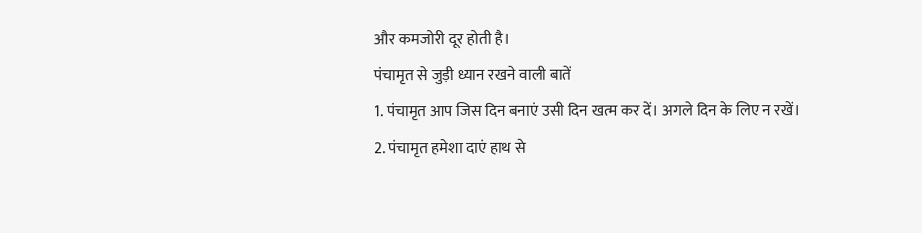और कमजोरी दूर होती है।
पंचामृत से जुड़ी ध्यान रखने वाली बातें
1. पंचामृत आप जिस दिन बनाएं उसी दिन खत्म कर दें। अगले दिन के लिए न रखें।
2. पंचामृत हमेशा दाएं हाथ से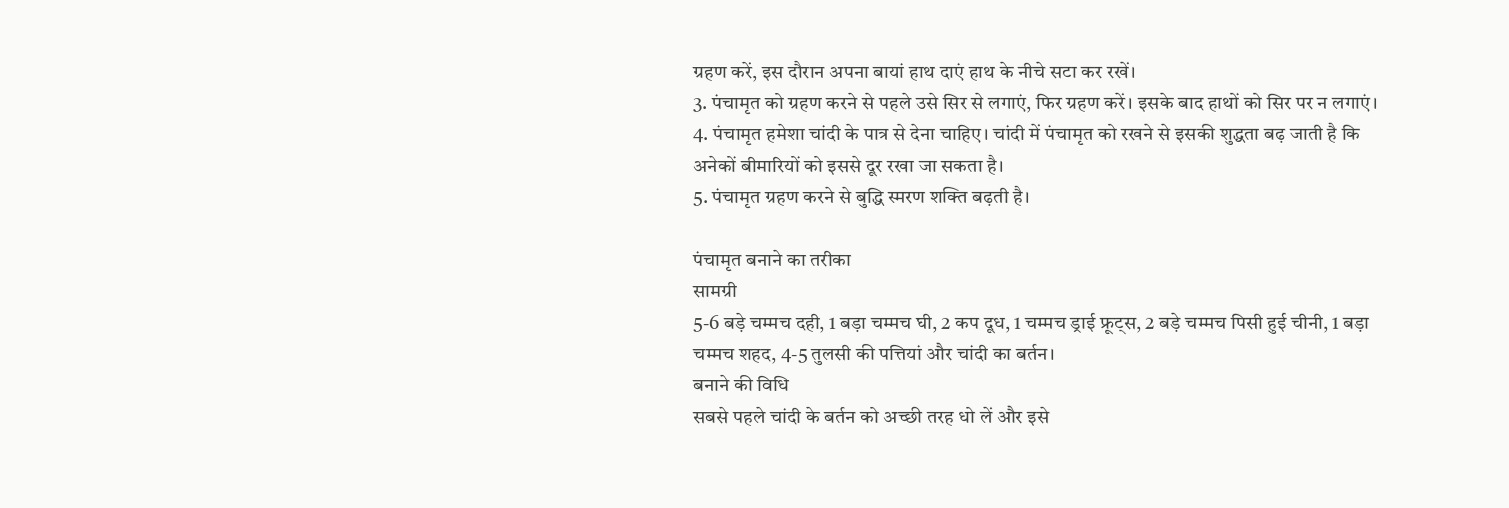ग्रहण करें, इस दौरान अपना बायां हाथ दाएं हाथ के नीचे सटा कर रखें।
3. पंचामृत को ग्रहण करने से पहले उसे सिर से लगाएं, फिर ग्रहण करें। इसके बाद हाथों को सिर पर न लगाएं।
4. पंचामृत हमेशा चांदी के पात्र से देना चाहिए। चांदी में पंचामृत को रखने से इसकी शुद्धता बढ़ जाती है कि अनेकों बीमारियों को इससे दूर रखा जा सकता है।
5. पंचामृत ग्रहण करने से बुद्धि स्मरण शक्ति बढ़ती है।

पंचामृत बनाने का तरीका
सामग्री
5-6 बड़े चम्मच दही, 1 बड़ा चम्मच घी, 2 कप दूध, 1 चम्मच ड्राई फ्रूट्स, 2 बड़े चम्मच पिसी हुई चीनी, 1 बड़ा चम्मच शहद, 4-5 तुलसी की पत्तियां और चांदी का बर्तन।
बनाने की विधि
सबसे पहले चांदी के बर्तन को अच्छी तरह धो लें और इसे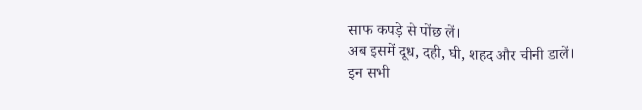साफ कपड़े से पोंछ लें।
अब इसमें दूध, दही, घी, शहद और चीनी डालें।
इन सभी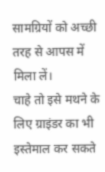सामग्रियों को अच्छी तरह से आपस में मिला लें।
चाहे तो इसे मथने के लिए ग्राइंडर का भी इस्तेमाल कर सकते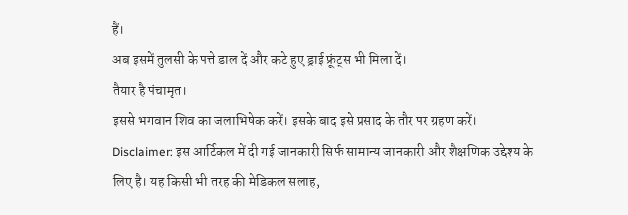हैं।
अब इसमें तुलसी के पत्ते डाल दें और कटे हुए ड्राई फ्रूंट्स भी मिला दें।
तैयार है पंचामृत।
इससे भगवान शिव का जलाभिषेक करें। इसके बाद इसे प्रसाद के तौर पर ग्रहण करें।
Disclaimer: इस आर्टिकल में दी गई जानकारी सिर्फ सामान्य जानकारी और शैक्षणिक उद्देश्य के लिए है। यह किसी भी तरह की मेडिकल सलाह,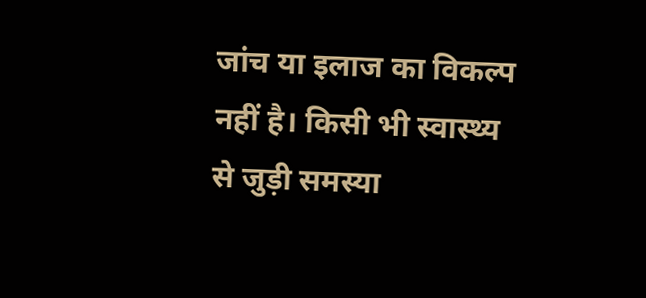जांच या इलाज का विकल्प नहीं है। किसी भी स्वास्थ्य से जुड़ी समस्या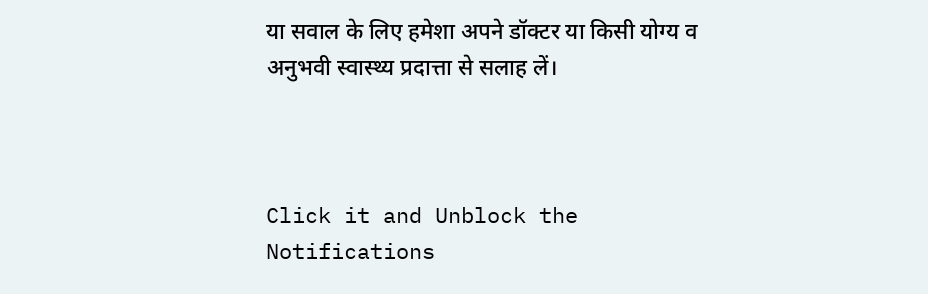या सवाल के लिए हमेशा अपने डॉक्टर या किसी योग्य व अनुभवी स्वास्थ्य प्रदात्ता से सलाह लें।



Click it and Unblock the Notifications